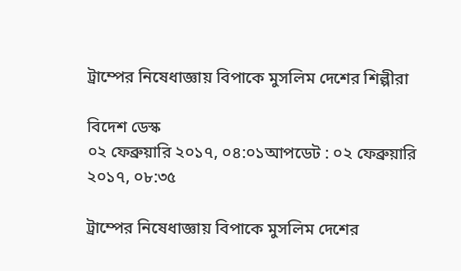ট্রাম্পের নিষেধাজ্ঞায় বিপাকে মুসলিম দেশের শিল্পীরা

বিদেশ ডেস্ক
০২ ফেব্রুয়ারি ২০১৭, ০৪:০১আপডেট : ০২ ফেব্রুয়ারি ২০১৭, ০৮:৩৫

ট্রাম্পের নিষেধাজ্ঞায় বিপাকে মুসলিম দেশের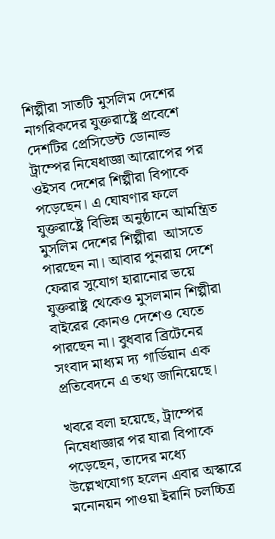শিল্পীরা সাতটি মুসলিম দেশের নাগরিকদের যুক্তরাষ্ট্রে প্রবেশে দেশটির প্রেসিডেন্ট ডোনাল্ড ট্রাম্পের নিষেধাজ্ঞা আরোপের পর ওইসব দেশের শিল্পীরা বিপাকে পড়েছেন। এ ঘোষণার ফলে যুক্তরাষ্ট্রে বিভিন্ন অনুষ্ঠানে আমন্ত্রিত মুসলিম দেশের শিল্পীরা  আসতে পারছেন না। আবার পুনরায় দেশে ফেরার সুযোগ হারানোর ভয়ে যুক্তরাষ্ট্র থেকেও মুসলমান শিল্পীরা বাইরের কোনও দেশেও যেতে পারছেন না। বুধবার ব্রিটেনের সংবাদ মাধ্যম দ্য গার্ডিয়ান এক প্রতিবেদনে এ তথ্য জানিয়েছে।

খবরে বলা হয়েছে, ট্রাম্পের নিষেধাজ্ঞার পর যারা বিপাকে পড়েছেন, তাদের মধ্যে উল্লেখযোগ্য হলেন এবার অস্কারে মনোনয়ন পাওয়া ইরানি চলচ্চিত্র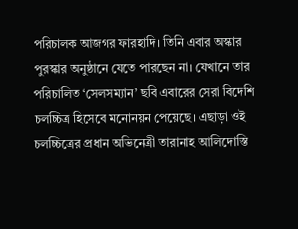পরিচালক আজগর ফারহাদি। তিনি এবার অস্কার পুরস্কার অনুষ্ঠানে যেতে পারছেন না। যেখানে তার পরিচালিত ‘সেলসম্যান’ ছবি এবারের সেরা বিদেশি চলচ্চিত্র হিসেবে মনোনয়ন পেয়েছে। এছাড়া ওই চলচ্চিত্রের প্রধান অভিনেত্রী তারানাহ আলিদোস্তি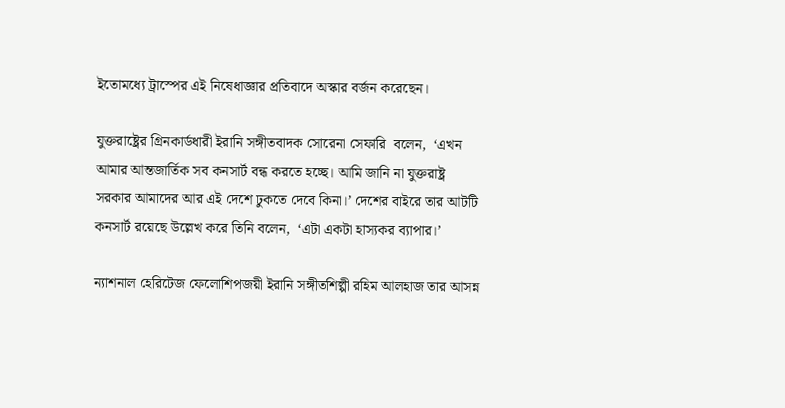ইতোমধ্যে ট্রাস্পের এই নিষেধাজ্ঞার প্রতিবাদে অস্কার বর্জন করেছেন।

যুক্তরাষ্ট্রের গ্রিনকার্ডধারী ইরানি সঙ্গীতবাদক সোরেনা সেফারি  বলেন,  ‘এখন আমার আন্তজার্তিক সব কনসার্ট বন্ধ করতে হচ্ছে। আমি জানি না যুক্তরাষ্ট্র সরকার আমাদের আর এই দেশে ঢুকতে দেবে কিনা।’ দেশের বাইরে তার আটটি কনসার্ট রয়েছে উল্লেখ করে তিনি বলেন,  ‘এটা একটা হাস্যকর ব্যাপার।’

ন্যাশনাল হেরিটেজ ফেলোশিপজয়ী ইরানি সঙ্গীতশিল্পী রহিম আলহাজ তার আসন্ন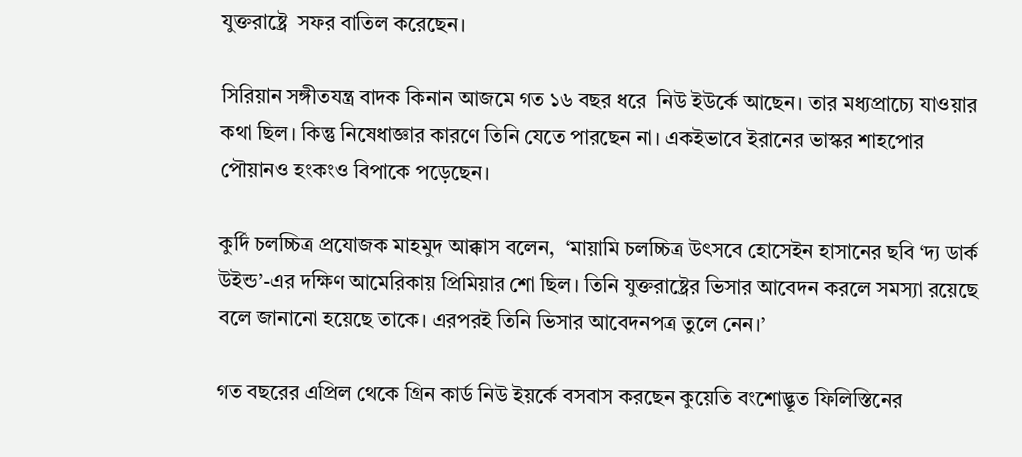যুক্তরাষ্ট্রে  সফর বাতিল করেছেন।

সিরিয়ান সঙ্গীতযন্ত্র বাদক কিনান আজমে গত ১৬ বছর ধরে  নিউ ইউর্কে আছেন। তার মধ্যপ্রাচ্যে যাওয়ার কথা ছিল। কিন্তু নিষেধাজ্ঞার কারণে তিনি যেতে পারছেন না। একইভাবে ইরানের ভাস্কর শাহপোর পৌয়ানও হংকংও বিপাকে পড়েছেন।

কুর্দি চলচ্চিত্র প্রযোজক মাহমুদ আক্কাস বলেন,  ‘মায়ামি চলচ্চিত্র উৎসবে হোসেইন হাসানের ছবি ‘দ্য ডার্ক উইন্ড’-এর দক্ষিণ আমেরিকায় প্রিমিয়ার শো ছিল। তিনি যুক্তরাষ্ট্রের ভিসার আবেদন করলে সমস্যা রয়েছে বলে জানানো হয়েছে তাকে। এরপরই তিনি ভিসার আবেদনপত্র তুলে নেন।’

গত বছরের এপ্রিল থেকে গ্রিন কার্ড নিউ ইয়র্কে বসবাস করছেন কুয়েতি বংশোদ্ভূত ফিলিস্তিনের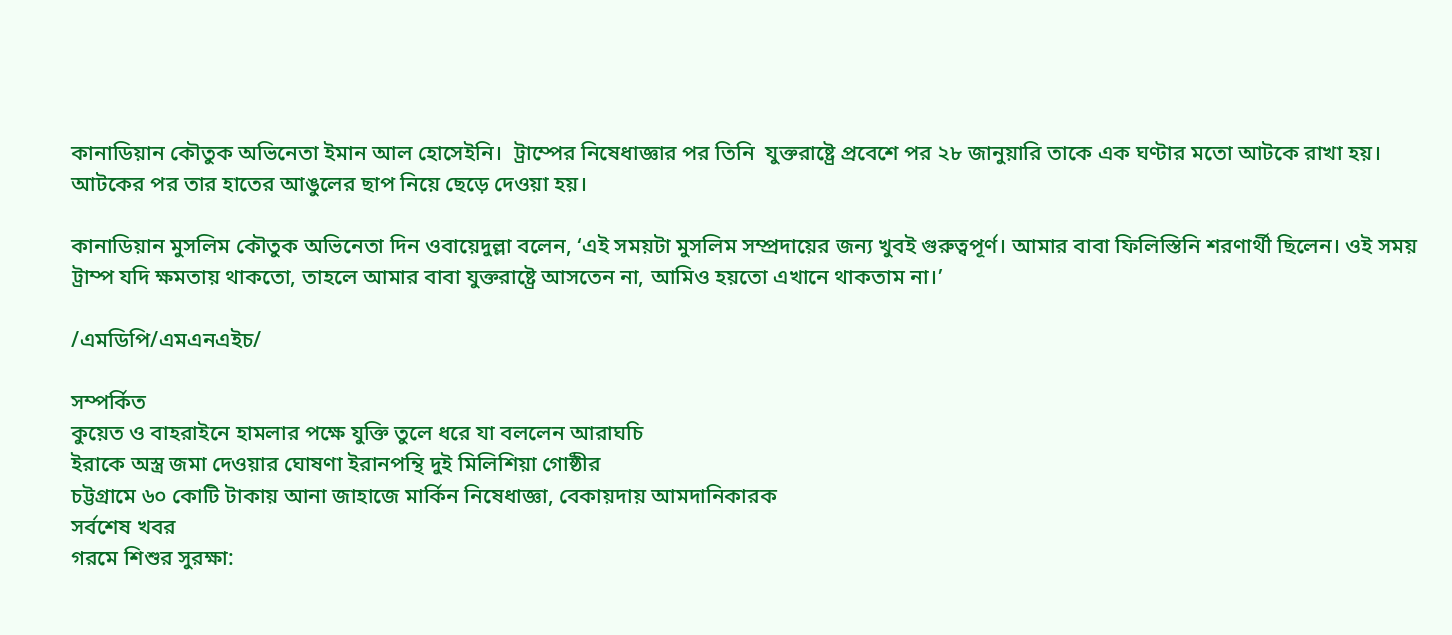কানাডিয়ান কৌতুক অভিনেতা ইমান আল হোসেইনি।  ট্রাম্পের নিষেধাজ্ঞার পর তিনি  যুক্তরাষ্ট্রে প্রবেশে পর ২৮ জানুয়ারি তাকে এক ঘণ্টার মতো আটকে রাখা হয়। আটকের পর তার হাতের আঙুলের ছাপ নিয়ে ছেড়ে দেওয়া হয়।

কানাডিয়ান মুসলিম কৌতুক অভিনেতা দিন ওবায়েদুল্লা বলেন, ‘এই সময়টা মুসলিম সম্প্রদায়ের জন্য খুবই গুরুত্বপূর্ণ। আমার বাবা ফিলিস্তিনি শরণার্থী ছিলেন। ওই সময় ট্রাম্প যদি ক্ষমতায় থাকতো, তাহলে আমার বাবা যুক্তরাষ্ট্রে আসতেন না, আমিও হয়তো এখানে থাকতাম না।’

/এমডিপি/এমএনএইচ/

সম্পর্কিত
কুয়েত ও বাহরাইনে হামলার পক্ষে যুক্তি তুলে ধরে যা বললেন আরাঘচি
ইরাকে অস্ত্র জমা দেওয়ার ঘোষণা ইরানপন্থি দুই মিলিশিয়া গোষ্ঠীর
চট্টগ্রামে ৬০ কোটি টাকায় আনা জাহাজে মার্কিন নিষেধাজ্ঞা, বেকায়দায় আমদানিকারক
সর্বশেষ খবর
গরমে শিশুর সুরক্ষা: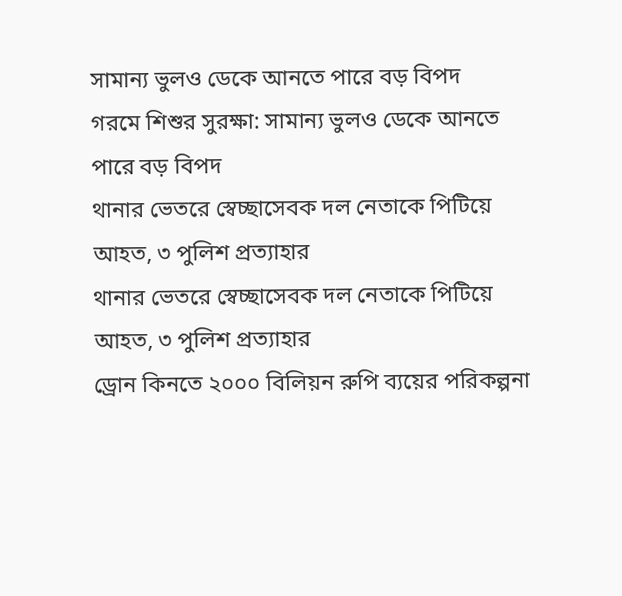সামান্য ভুলও ডেকে আনতে পারে বড় বিপদ
গরমে শিশুর সুরক্ষা: সামান্য ভুলও ডেকে আনতে পারে বড় বিপদ
থানার ভেতরে স্বেচ্ছাসেবক দল নেতাকে পিটিয়ে আহত, ৩ পুলিশ প্রত্যাহার
থানার ভেতরে স্বেচ্ছাসেবক দল নেতাকে পিটিয়ে আহত, ৩ পুলিশ প্রত্যাহার
ড্রোন কিনতে ২০০০ বিলিয়ন রুপি ব্যয়ের পরিকল্পনা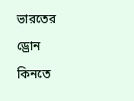ভারতের
ড্রোন কিনতে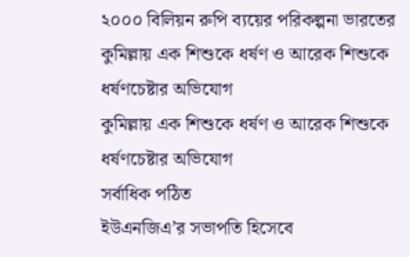২০০০ বিলিয়ন রুপি ব্যয়ের পরিকল্পনা ভারতের
কুমিল্লায় এক শিশুকে ধর্ষণ ও আরেক শিশুকে ধর্ষণচেষ্টার অভিযোগ
কুমিল্লায় এক শিশুকে ধর্ষণ ও আরেক শিশুকে ধর্ষণচেষ্টার অভিযোগ
সর্বাধিক পঠিত
ইউএনজিএ’র সভাপতি হিসেবে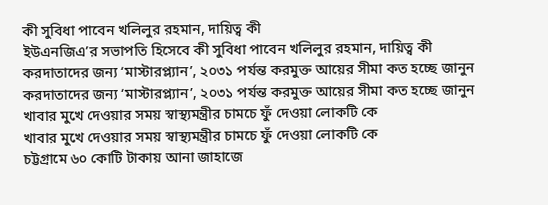কী সুবিধা পাবেন খলিলুর রহমান, দায়িত্ব কী
ইউএনজিএ’র সভাপতি হিসেবে কী সুবিধা পাবেন খলিলুর রহমান, দায়িত্ব কী
করদাতাদের জন্য ‘মাস্টারপ্ল্যান’, ২০৩১ পর্যন্ত করমুক্ত আয়ের সীমা কত হচ্ছে জানুন
করদাতাদের জন্য ‘মাস্টারপ্ল্যান’, ২০৩১ পর্যন্ত করমুক্ত আয়ের সীমা কত হচ্ছে জানুন
খাবার মুখে দেওয়ার সময় স্বাস্থ্যমন্ত্রীর চামচে ফুঁ দেওয়া লোকটি কে
খাবার মুখে দেওয়ার সময় স্বাস্থ্যমন্ত্রীর চামচে ফুঁ দেওয়া লোকটি কে
চট্টগ্রামে ৬০ কোটি টাকায় আনা জাহাজে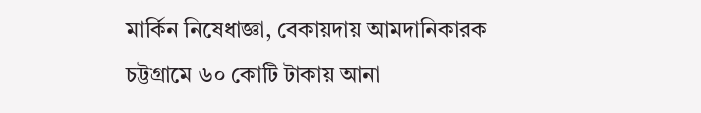মার্কিন নিষেধাজ্ঞা, বেকায়দায় আমদানিকারক
চট্টগ্রামে ৬০ কোটি টাকায় আনা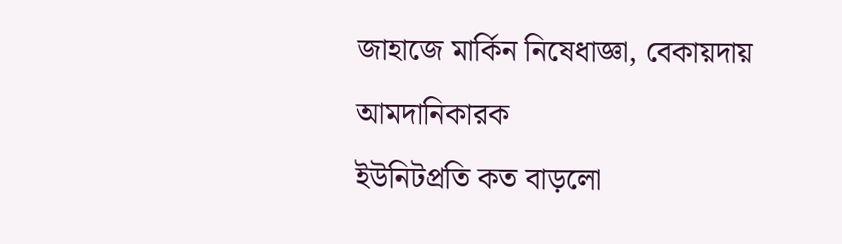জাহাজে মার্কিন নিষেধাজ্ঞা, বেকায়দায় আমদানিকারক
ইউনিটপ্রতি কত বাড়লো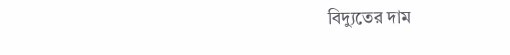বিদ্যুতের দাম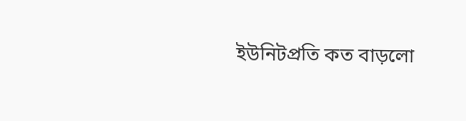ইউনিটপ্রতি কত বাড়লো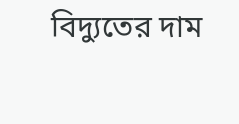বিদ্যুতের দাম